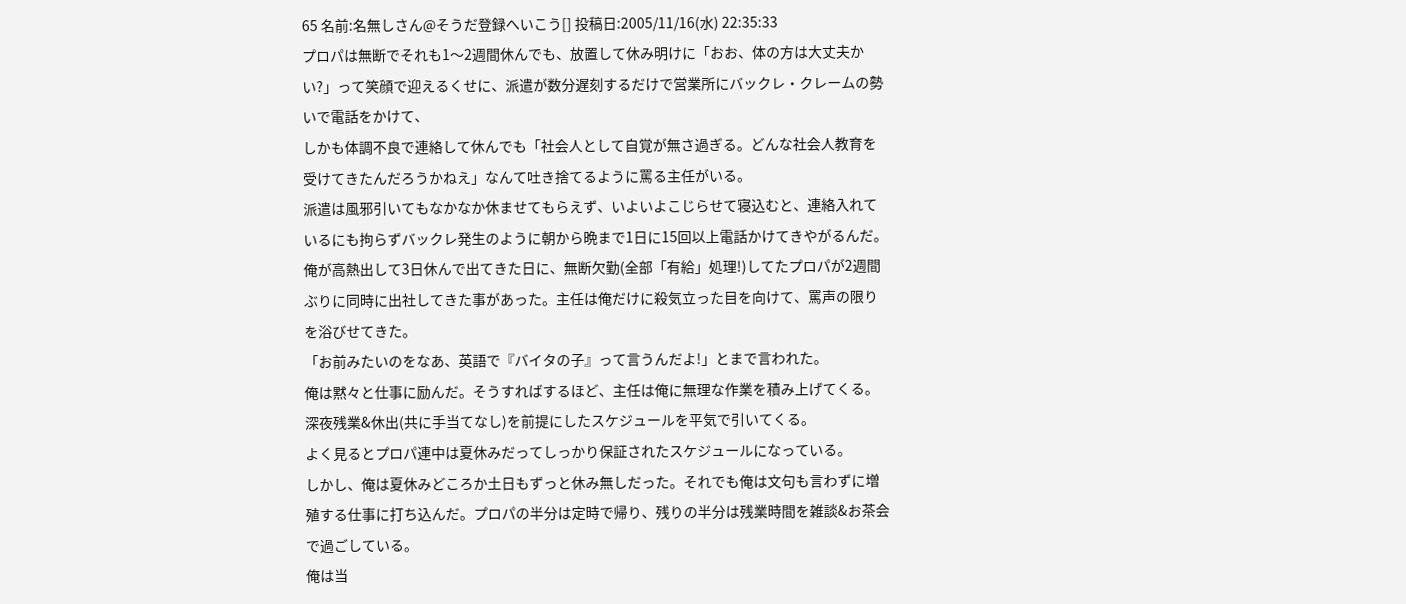65 名前:名無しさん@そうだ登録へいこう[] 投稿日:2005/11/16(水) 22:35:33
プロパは無断でそれも1〜2週間休んでも、放置して休み明けに「おお、体の方は大丈夫かい?」って笑顔で迎えるくせに、派遣が数分遅刻するだけで営業所にバックレ・クレームの勢いで電話をかけて、
しかも体調不良で連絡して休んでも「社会人として自覚が無さ過ぎる。どんな社会人教育を受けてきたんだろうかねえ」なんて吐き捨てるように罵る主任がいる。
派遣は風邪引いてもなかなか休ませてもらえず、いよいよこじらせて寝込むと、連絡入れているにも拘らずバックレ発生のように朝から晩まで1日に15回以上電話かけてきやがるんだ。
俺が高熱出して3日休んで出てきた日に、無断欠勤(全部「有給」処理!)してたプロパが2週間ぶりに同時に出社してきた事があった。主任は俺だけに殺気立った目を向けて、罵声の限りを浴びせてきた。
「お前みたいのをなあ、英語で『バイタの子』って言うんだよ!」とまで言われた。
俺は黙々と仕事に励んだ。そうすればするほど、主任は俺に無理な作業を積み上げてくる。深夜残業&休出(共に手当てなし)を前提にしたスケジュールを平気で引いてくる。
よく見るとプロパ連中は夏休みだってしっかり保証されたスケジュールになっている。
しかし、俺は夏休みどころか土日もずっと休み無しだった。それでも俺は文句も言わずに増殖する仕事に打ち込んだ。プロパの半分は定時で帰り、残りの半分は残業時間を雑談&お茶会で過ごしている。
俺は当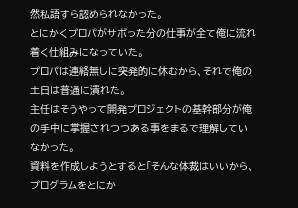然私語すら認められなかった。
とにかくプロパがサボった分の仕事が全て俺に流れ着く仕組みになっていた。
プロパは連絡無しに突発的に休むから、それで俺の土日は普通に潰れた。
主任はそうやって開発プロジェクトの基幹部分が俺の手中に掌握されつつある事をまるで理解していなかった。
資料を作成しようとすると「そんな体裁はいいから、プログラムをとにか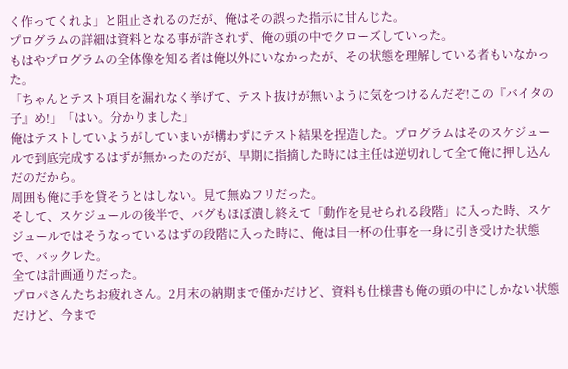く作ってくれよ」と阻止されるのだが、俺はその誤った指示に甘んじた。
プログラムの詳細は資料となる事が許されず、俺の頭の中でクローズしていった。
もはやプログラムの全体像を知る者は俺以外にいなかったが、その状態を理解している者もいなかった。
「ちゃんとテスト項目を漏れなく挙げて、テスト抜けが無いように気をつけるんだぞ!この『バイタの子』め!」「はい。分かりました」
俺はテストしていようがしていまいが構わずにテスト結果を捏造した。プログラムはそのスケジュールで到底完成するはずが無かったのだが、早期に指摘した時には主任は逆切れして全て俺に押し込んだのだから。
周囲も俺に手を貸そうとはしない。見て無ぬフリだった。
そして、スケジュールの後半で、バグもほぼ潰し終えて「動作を見せられる段階」に入った時、スケジュールではそうなっているはずの段階に入った時に、俺は目一杯の仕事を一身に引き受けた状態で、バックレた。
全ては計画通りだった。
プロパさんたちお疲れさん。2月末の納期まで僅かだけど、資料も仕様書も俺の頭の中にしかない状態だけど、今まで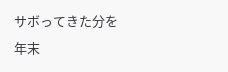サボってきた分を年末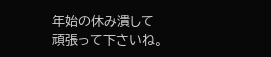年始の休み潰して頑張って下さいね。